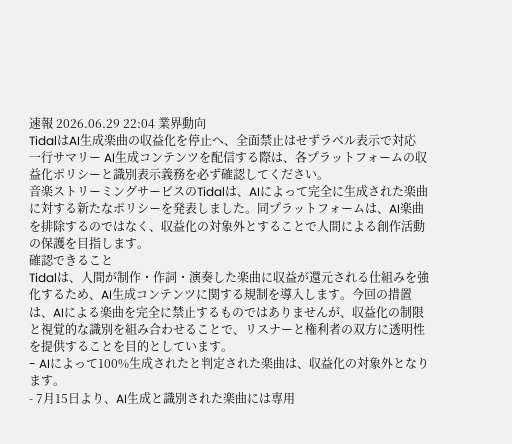速報 2026.06.29 22:04 業界動向
TidalはAI生成楽曲の収益化を停止へ、全面禁止はせずラベル表示で対応
一行サマリー AI生成コンテンツを配信する際は、各プラットフォームの収益化ポリシーと識別表示義務を必ず確認してください。
音楽ストリーミングサービスのTidalは、AIによって完全に生成された楽曲に対する新たなポリシーを発表しました。同プラットフォームは、AI楽曲を排除するのではなく、収益化の対象外とすることで人間による創作活動の保護を目指します。
確認できること
Tidalは、人間が制作・作詞・演奏した楽曲に収益が還元される仕組みを強化するため、AI生成コンテンツに関する規制を導入します。今回の措置は、AIによる楽曲を完全に禁止するものではありませんが、収益化の制限と視覚的な識別を組み合わせることで、リスナーと権利者の双方に透明性を提供することを目的としています。
- AIによって100%生成されたと判定された楽曲は、収益化の対象外となります。
- 7月15日より、AI生成と識別された楽曲には専用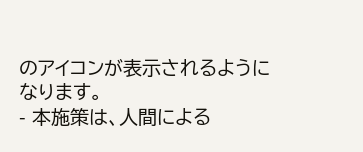のアイコンが表示されるようになります。
- 本施策は、人間による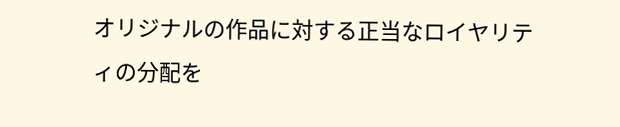オリジナルの作品に対する正当なロイヤリティの分配を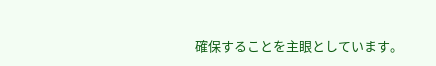確保することを主眼としています。